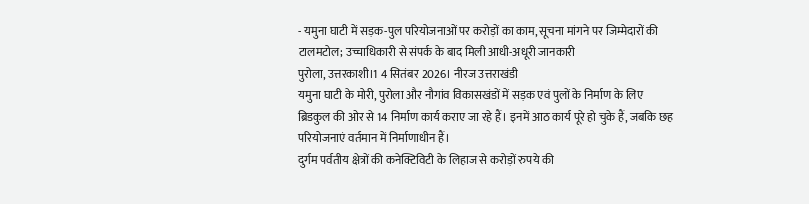- यमुना घाटी में सड़क-पुल परियोजनाओं पर करोड़ों का काम, सूचना मांगने पर जिम्मेदारों की टालमटोल; उच्चाधिकारी से संपर्क के बाद मिली आधी-अधूरी जानकारी
पुरोला, उत्तरकाशी।1 4 सितंबर 2026। नीरज उत्तराखंडी
यमुना घाटी के मोरी, पुरोला और नौगांव विकासखंडों में सड़क एवं पुलों के निर्माण के लिए ब्रिडकुल की ओर से 14 निर्माण कार्य कराए जा रहे हैं। इनमें आठ कार्य पूरे हो चुके हैं, जबकि छह परियोजनाएं वर्तमान में निर्माणाधीन हैं।
दुर्गम पर्वतीय क्षेत्रों की कनेक्टिविटी के लिहाज से करोड़ों रुपये की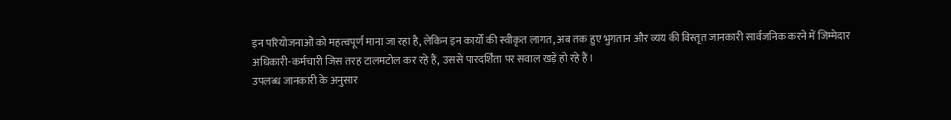इन परियोजनाओं को महत्वपूर्ण माना जा रहा है, लेकिन इन कार्यों की स्वीकृत लागत, अब तक हुए भुगतान और व्यय की विस्तृत जानकारी सार्वजनिक करने में जिम्मेदार अधिकारी-कर्मचारी जिस तरह टालमटोल कर रहे हैं, उससे पारदर्शिता पर सवाल खड़े हो रहे हैं।
उपलब्ध जानकारी के अनुसार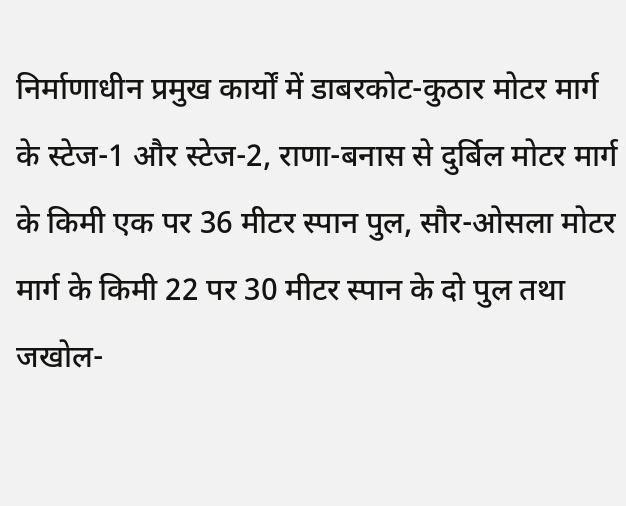निर्माणाधीन प्रमुख कार्यों में डाबरकोट-कुठार मोटर मार्ग के स्टेज-1 और स्टेज-2, राणा-बनास से दुर्बिल मोटर मार्ग के किमी एक पर 36 मीटर स्पान पुल, सौर-ओसला मोटर मार्ग के किमी 22 पर 30 मीटर स्पान के दो पुल तथा जखोल-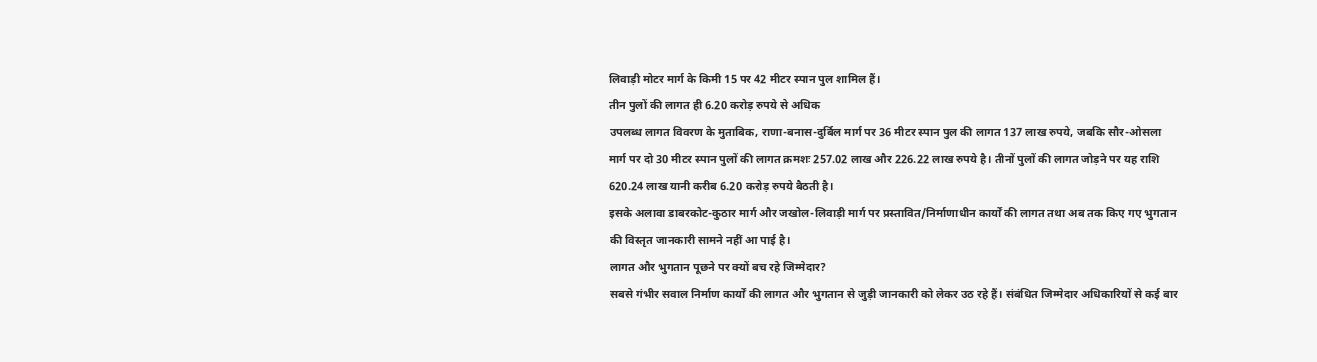लिवाड़ी मोटर मार्ग के किमी 15 पर 42 मीटर स्पान पुल शामिल हैं।
तीन पुलों की लागत ही 6.20 करोड़ रुपये से अधिक
उपलब्ध लागत विवरण के मुताबिक, राणा-बनास-दुर्बिल मार्ग पर 36 मीटर स्पान पुल की लागत 137 लाख रुपये, जबकि सौर-ओसला मार्ग पर दो 30 मीटर स्पान पुलों की लागत क्रमशः 257.02 लाख और 226.22 लाख रुपये है। तीनों पुलों की लागत जोड़ने पर यह राशि 620.24 लाख यानी करीब 6.20 करोड़ रुपये बैठती है।
इसके अलावा डाबरकोट-कुठार मार्ग और जखोल-लिवाड़ी मार्ग पर प्रस्तावित/निर्माणाधीन कार्यों की लागत तथा अब तक किए गए भुगतान की विस्तृत जानकारी सामने नहीं आ पाई है।
लागत और भुगतान पूछने पर क्यों बच रहे जिम्मेदार?
सबसे गंभीर सवाल निर्माण कार्यों की लागत और भुगतान से जुड़ी जानकारी को लेकर उठ रहे हैं। संबंधित जिम्मेदार अधिकारियों से कई बार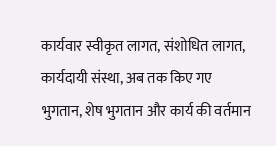कार्यवार स्वीकृत लागत, संशोधित लागत, कार्यदायी संस्था, अब तक किए गए भुगतान, शेष भुगतान और कार्य की वर्तमान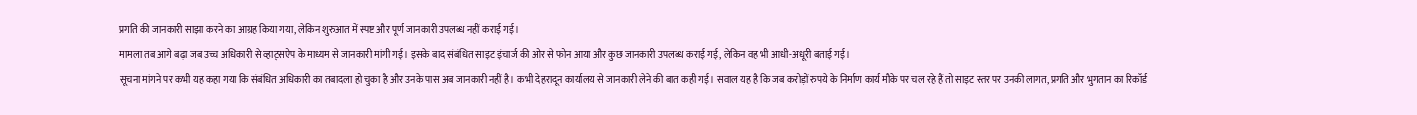प्रगति की जानकारी साझा करने का आग्रह किया गया, लेकिन शुरुआत में स्पष्ट और पूर्ण जानकारी उपलब्ध नहीं कराई गई।
मामला तब आगे बढ़ा जब उच्च अधिकारी से व्हाट्सऐप के माध्यम से जानकारी मांगी गई। इसके बाद संबंधित साइट इंचार्ज की ओर से फोन आया और कुछ जानकारी उपलब्ध कराई गई, लेकिन वह भी आधी-अधूरी बताई गई।
सूचना मांगने पर कभी यह कहा गया कि संबंधित अधिकारी का तबादला हो चुका है और उनके पास अब जानकारी नहीं है। कभी देहरादून कार्यालय से जानकारी लेने की बात कही गई। सवाल यह है कि जब करोड़ों रुपये के निर्माण कार्य मौके पर चल रहे हैं तो साइट स्तर पर उनकी लागत, प्रगति और भुगतान का रिकॉर्ड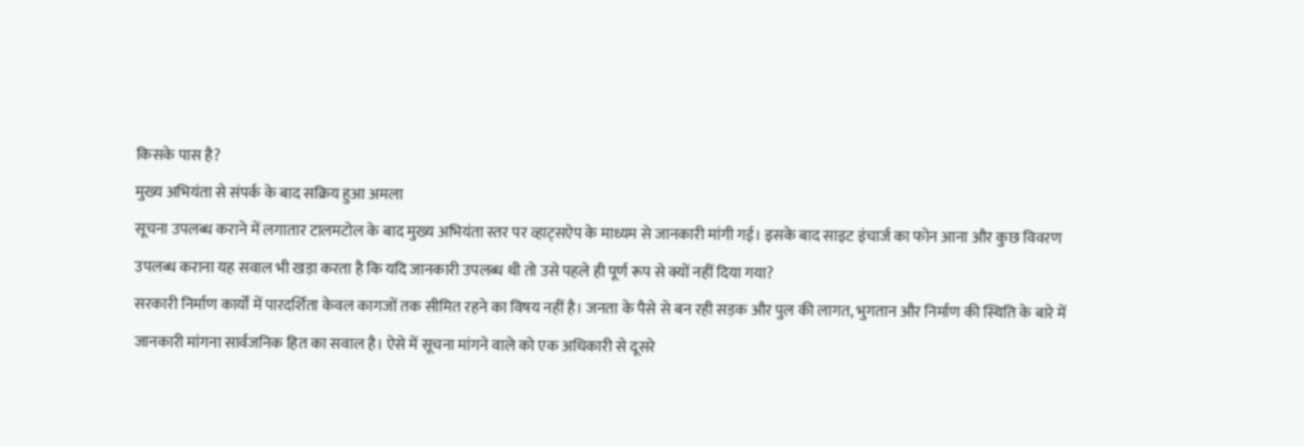किसके पास है?
मुख्य अभियंता से संपर्क के बाद सक्रिय हुआ अमला
सूचना उपलब्ध कराने में लगातार टालमटोल के बाद मुख्य अभियंता स्तर पर व्हाट्सऐप के माध्यम से जानकारी मांगी गई। इसके बाद साइट इंचार्ज का फोन आना और कुछ विवरण उपलब्ध कराना यह सवाल भी खड़ा करता है कि यदि जानकारी उपलब्ध थी तो उसे पहले ही पूर्ण रूप से क्यों नहीं दिया गया?
सरकारी निर्माण कार्यों में पारदर्शिता केवल कागजों तक सीमित रहने का विषय नहीं है। जनता के पैसे से बन रही सड़क और पुल की लागत, भुगतान और निर्माण की स्थिति के बारे में जानकारी मांगना सार्वजनिक हित का सवाल है। ऐसे में सूचना मांगने वाले को एक अधिकारी से दूसरे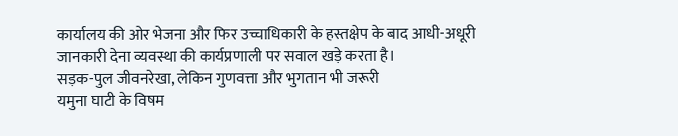कार्यालय की ओर भेजना और फिर उच्चाधिकारी के हस्तक्षेप के बाद आधी-अधूरी जानकारी देना व्यवस्था की कार्यप्रणाली पर सवाल खड़े करता है।
सड़क-पुल जीवनरेखा, लेकिन गुणवत्ता और भुगतान भी जरूरी
यमुना घाटी के विषम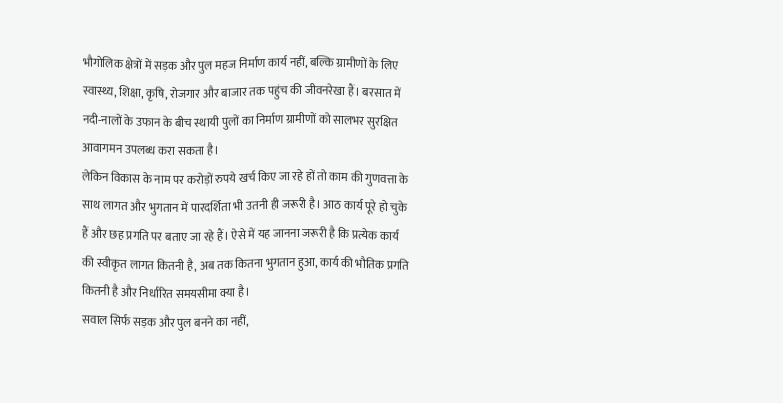भौगोलिक क्षेत्रों में सड़क और पुल महज निर्माण कार्य नहीं, बल्कि ग्रामीणों के लिए स्वास्थ्य, शिक्षा, कृषि, रोजगार और बाजार तक पहुंच की जीवनरेखा हैं। बरसात में नदी-नालों के उफान के बीच स्थायी पुलों का निर्माण ग्रामीणों को सालभर सुरक्षित आवागमन उपलब्ध करा सकता है।
लेकिन विकास के नाम पर करोड़ों रुपये खर्च किए जा रहे हों तो काम की गुणवत्ता के साथ लागत और भुगतान में पारदर्शिता भी उतनी ही जरूरी है। आठ कार्य पूरे हो चुके हैं और छह प्रगति पर बताए जा रहे हैं। ऐसे में यह जानना जरूरी है कि प्रत्येक कार्य की स्वीकृत लागत कितनी है, अब तक कितना भुगतान हुआ, कार्य की भौतिक प्रगति कितनी है और निर्धारित समयसीमा क्या है।
सवाल सिर्फ सड़क और पुल बनने का नहीं,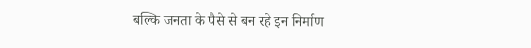बल्कि जनता के पैसे से बन रहे इन निर्माण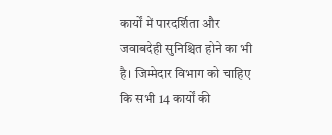कार्यों में पारदर्शिता और जवाबदेही सुनिश्चित होने का भी है। जिम्मेदार विभाग को चाहिए कि सभी 14 कार्यों की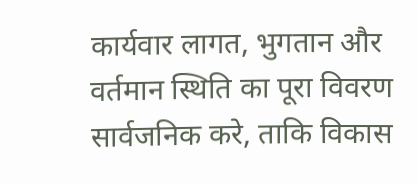कार्यवार लागत, भुगतान और वर्तमान स्थिति का पूरा विवरण सार्वजनिक करे, ताकि विकास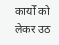कार्यों को लेकर उठ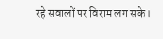रहे सवालों पर विराम लग सके।